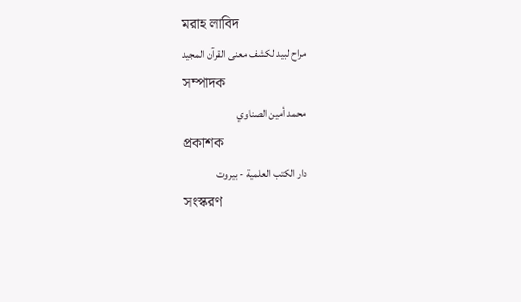মরাহ লাবিদ
مراح لبيد لكشف معنى القرآن المجيد
সম্পাদক
محمد أمين الصناوي
প্রকাশক
دار الكتب العلمية - بيروت
সংস্করণ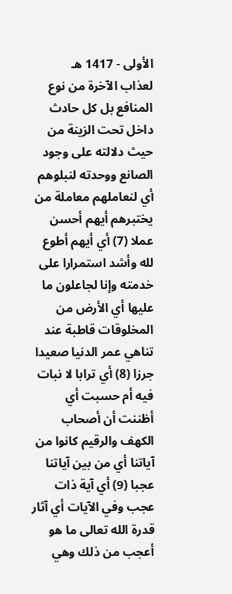الأولى - 1417 هـ
لعذاب الآخرة من نوع المنافع بل كل حادث داخل تحت الزينة من حيث دلالته على وجود الصانع ووحدته لنبلوهم أي لنعاملهم معاملة من يختبرهم أيهم أحسن عملا (7) أي أيهم أطوع لله وأشد استمرارا على خدمته وإنا لجاعلون ما عليها أي الأرض من المخلوقات قاطبة عند تناهي عمر الدنيا صعيدا جرزا (8) أي ترابا لا نبات فيه أم حسبت أي أظننت أن أصحاب الكهف والرقيم كانوا من آياتنا أي من بين آياتنا عجبا (9) أي آية ذات عجب وفي الآيات أي آثار قدرة الله تعالى ما هو أعجب من ذلك وهي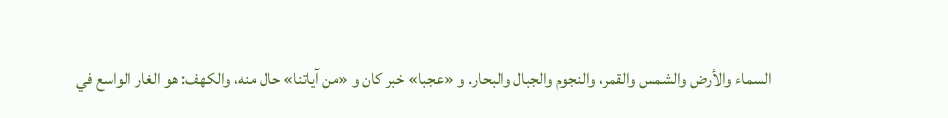السماء والأرض والشمس والقمر، والنجوم والجبال والبحار. و «عجبا» خبر كان و «من آياتنا» حال منه، والكهف: هو الغار الواسع في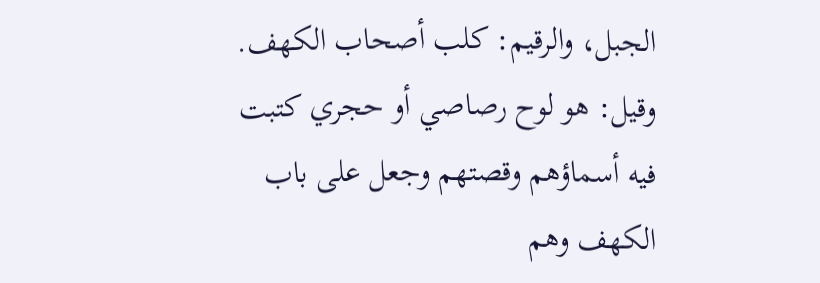الجبل، والرقيم: كلب أصحاب الكهف.
وقيل: هو لوح رصاصي أو حجري كتبت فيه أسماؤهم وقصتهم وجعل على باب الكهف وهم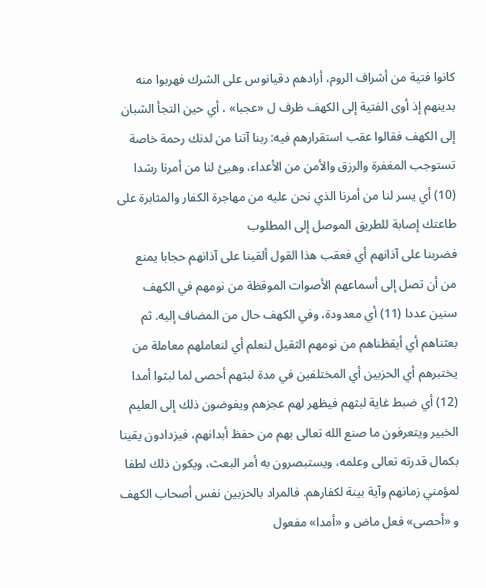كانوا فتية من أشراف الروم، أرادهم دقيانوس على الشرك فهربوا منه بدينهم إذ أوى الفتية إلى الكهف ظرف ل «عجبا» ، أي حين التجأ الشبان إلى الكهف فقالوا عقب استقرارهم فيه: ربنا آتنا من لدنك رحمة خاصة تستوجب المغفرة والرزق والأمن من الأعداء، وهيئ لنا من أمرنا رشدا (10) أي يسر لنا من أمرنا الذي نحن عليه من مهاجرة الكفار والمثابرة على طاعتك إصابة للطريق الموصل إلى المطلوب
فضربنا على آذانهم أي فعقب هذا القول ألقينا على آذانهم حجابا يمنع من أن تصل إلى أسماعهم الأصوات الموقظة من نومهم في الكهف سنين عددا (11) أي معدودة، وفي الكهف حال من المضاف إليه. ثم بعثناهم أي أيقظناهم من نومهم الثقيل لنعلم أي لنعاملهم معاملة من يختبرهم أي الحزبين أي المختلفين في مدة لبثهم أحصى لما لبثوا أمدا (12) أي ضبط غاية لبثهم فيظهر لهم عجزهم ويفوضون ذلك إلى العليم الخبير ويتعرفون ما صنع الله تعالى بهم من حفظ أبدانهم، فيزدادون يقينا بكمال قدرته تعالى وعلمه، ويستبصرون به أمر البعث، ويكون ذلك لطفا لمؤمني زمانهم وآية بينة لكفارهم. فالمراد بالحزبين نفس أصحاب الكهف و «أحصى» فعل ماض و «أمدا» مفعول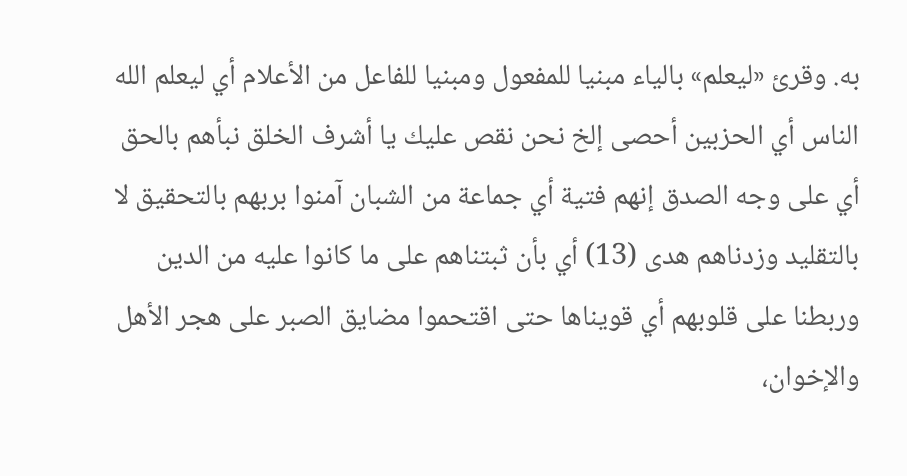به. وقرئ «ليعلم» بالياء مبنيا للمفعول ومبنيا للفاعل من الأعلام أي ليعلم الله الناس أي الحزبين أحصى إلخ نحن نقص عليك يا أشرف الخلق نبأهم بالحق أي على وجه الصدق إنهم فتية أي جماعة من الشبان آمنوا بربهم بالتحقيق لا بالتقليد وزدناهم هدى (13) أي بأن ثبتناهم على ما كانوا عليه من الدين وربطنا على قلوبهم أي قويناها حتى اقتحموا مضايق الصبر على هجر الأهل والإخوان،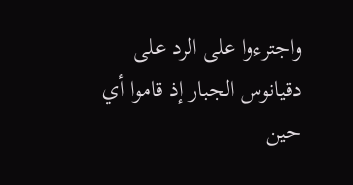واجترءوا على الرد على دقيانوس الجبار إذ قاموا أي حين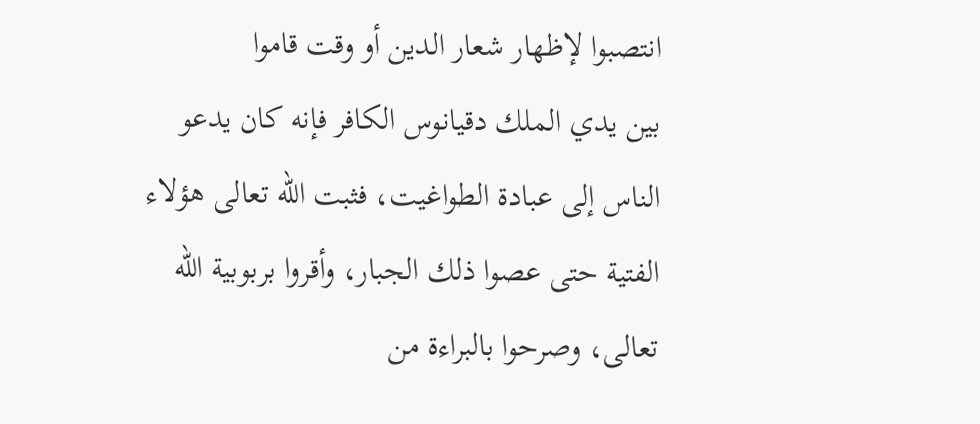انتصبوا لإظهار شعار الدين أو وقت قاموا
بين يدي الملك دقيانوس الكافر فإنه كان يدعو الناس إلى عبادة الطواغيت، فثبت الله تعالى هؤلاء الفتية حتى عصوا ذلك الجبار، وأقروا بربوبية الله تعالى، وصرحوا بالبراءة من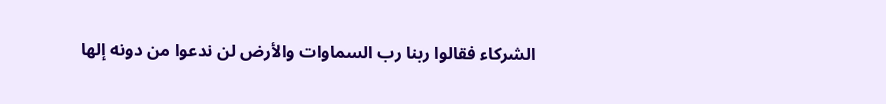الشركاء فقالوا ربنا رب السماوات والأرض لن ندعوا من دونه إلها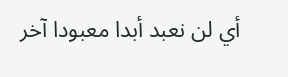أي لن نعبد أبدا معبودا آخر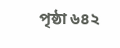পৃষ্ঠা ৬৪২